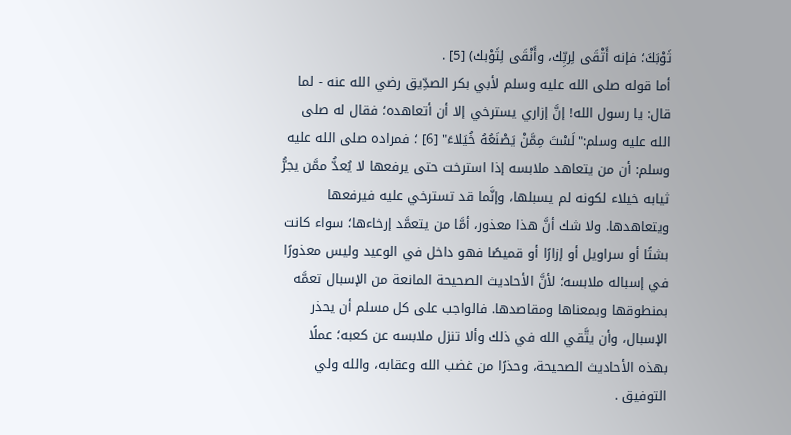ثَوْبَكَ؛ فإنه أَتْقَى لِربِّك، وأَنْقَى لِثَوْبك) [5] .
أما قوله صلى الله عليه وسلم لأبي بكر الصدِّيق رضي الله عنه - لما قال: يا رسول الله! إنَّ إزاري يسترخي إلا أن أتعاهده؛ فقال له صلى الله عليه وسلم:"لَسْتَ مِمَّنْ يَصْنَعُهُ خُيَلاءَ" [6] ؛ فمراده صلى الله عليه وسلم: أن من يتعاهد ملابسه إذا استرخت حتى يرفعها لا يُعدُّ ممَّن يجرُّ ثيابه خيلاء لكونه لم يسبلها، وإنَّما قد تسترخي عليه فيرفعها ويتعاهدها. ولا شك أنَّ هذا معذور، أمَّا من يتعمَّد إرخاءها؛ سواء كانت بشتًا أو سراويل أو إزارًا أو قميصًا فهو داخل في الوعيد وليس معذورًا في إسباله ملابسه؛ لأنَّ الأحاديث الصحيحة المانعة من الإسبال تعمَّه بمنطوقها وبمعناها ومقاصدها. فالواجب على كل مسلم أن يحذر الإسبال، وأن يتَّقي الله في ذلك وألا تنزل ملابسه عن كعبه؛ عملًا بهذه الأحاديث الصحيحة، وحذرًا من غضب الله وعقابه، والله ولي التوفيق .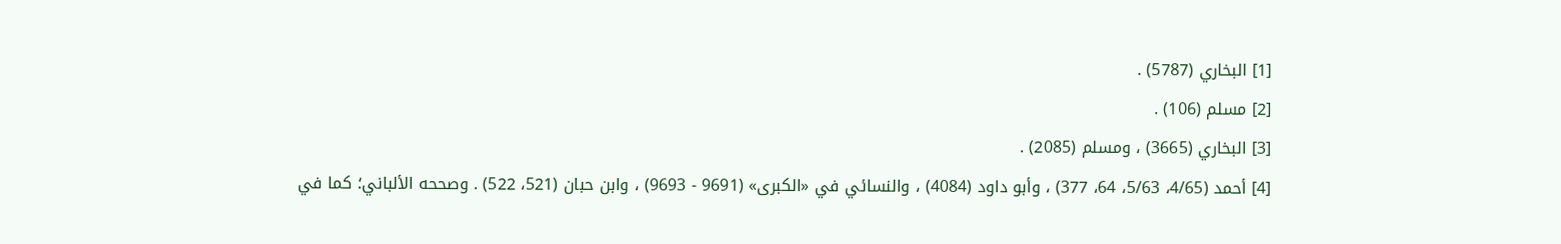[1] البخاري (5787) .
[2] مسلم (106) .
[3] البخاري (3665) ، ومسلم (2085) .
[4] أحمد (4/65، 5/63، 64، 377) ، وأبو داود (4084) ، والنسائي في «الكبرى» (9691 - 9693) ، وابن حبان (521، 522) . وصححه الألباني؛ كما في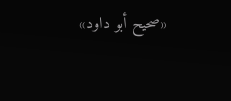«صحيح أبو داود»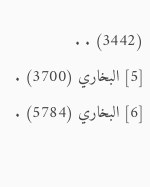(3442) . .
[5] البخاري (3700) .
[6] البخاري (5784) .